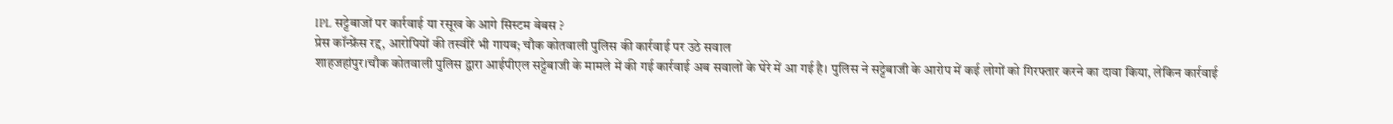IPL सट्टेबाजों पर कार्रवाई या रसूख के आगे सिस्टम बेबस ?
प्रेस कॉन्फ्रेंस रद्द, आरोपियों की तस्वीरें भी गायब; चौक कोतवाली पुलिस की कार्रवाई पर उठे सवाल
शाहजहांपुर।चौक कोतवाली पुलिस द्वारा आईपीएल सट्टेबाजी के मामले में की गई कार्रवाई अब सवालों के घेरे में आ गई है। पुलिस ने सट्टेबाजी के आरोप में कई लोगों को गिरफ्तार करने का दावा किया, लेकिन कार्रवाई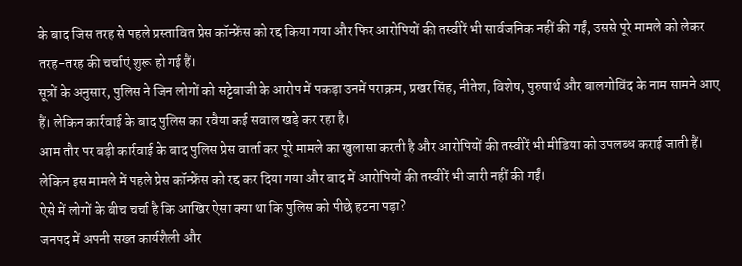के बाद जिस तरह से पहले प्रस्तावित प्रेस कॉन्फ्रेंस को रद्द किया गया और फिर आरोपियों की तस्वीरें भी सार्वजनिक नहीं की गईं, उससे पूरे मामले को लेकर तरह-तरह की चर्चाएं शुरू हो गई हैं।
सूत्रों के अनुसार, पुलिस ने जिन लोगों को सट्टेबाजी के आरोप में पकड़ा उनमें पराक्रम, प्रखर सिंह, नीतेश, विशेष, पुरुषार्थ और बालगोविंद के नाम सामने आए हैं। लेकिन कार्रवाई के बाद पुलिस का रवैया कई सवाल खड़े कर रहा है।
आम तौर पर बड़ी कार्रवाई के बाद पुलिस प्रेस वार्ता कर पूरे मामले का खुलासा करती है और आरोपियों की तस्वीरें भी मीडिया को उपलब्ध कराई जाती हैं। लेकिन इस मामले में पहले प्रेस कॉन्फ्रेंस को रद्द कर दिया गया और बाद में आरोपियों की तस्वीरें भी जारी नहीं की गईं।
ऐसे में लोगों के बीच चर्चा है कि आखिर ऐसा क्या था कि पुलिस को पीछे हटना पड़ा?
जनपद में अपनी सख्त कार्यशैली और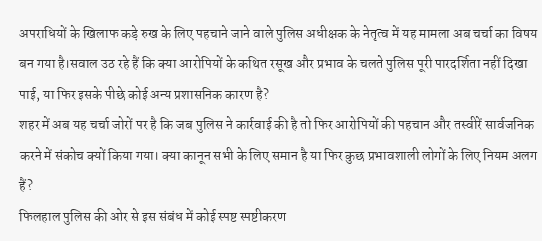अपराधियों के खिलाफ कड़े रुख के लिए पहचाने जाने वाले पुलिस अधीक्षक के नेतृत्व में यह मामला अब चर्चा का विषय बन गया है।सवाल उठ रहे हैं कि क्या आरोपियों के कथित रसूख और प्रभाव के चलते पुलिस पूरी पारदर्शिता नहीं दिखा पाई, या फिर इसके पीछे कोई अन्य प्रशासनिक कारण है?
शहर में अब यह चर्चा जोरों पर है कि जब पुलिस ने कार्रवाई की है तो फिर आरोपियों की पहचान और तस्वीरें सार्वजनिक करने में संकोच क्यों किया गया। क्या कानून सभी के लिए समान है या फिर कुछ प्रभावशाली लोगों के लिए नियम अलग हैं?
फिलहाल पुलिस की ओर से इस संबंध में कोई स्पष्ट स्पष्टीकरण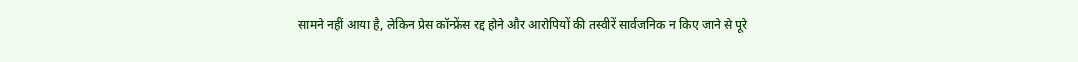सामने नहीं आया है, लेकिन प्रेस कॉन्फ्रेंस रद्द होने और आरोपियों की तस्वीरें सार्वजनिक न किए जाने से पूरे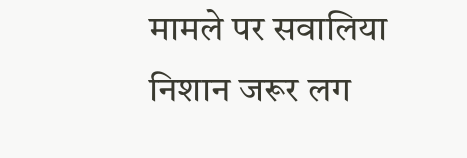मामले पर सवालिया निशान जरूर लग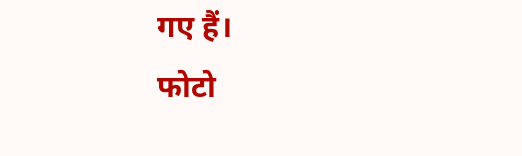गए हैं।
फोटो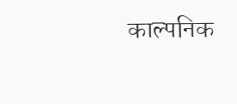काल्पनिक